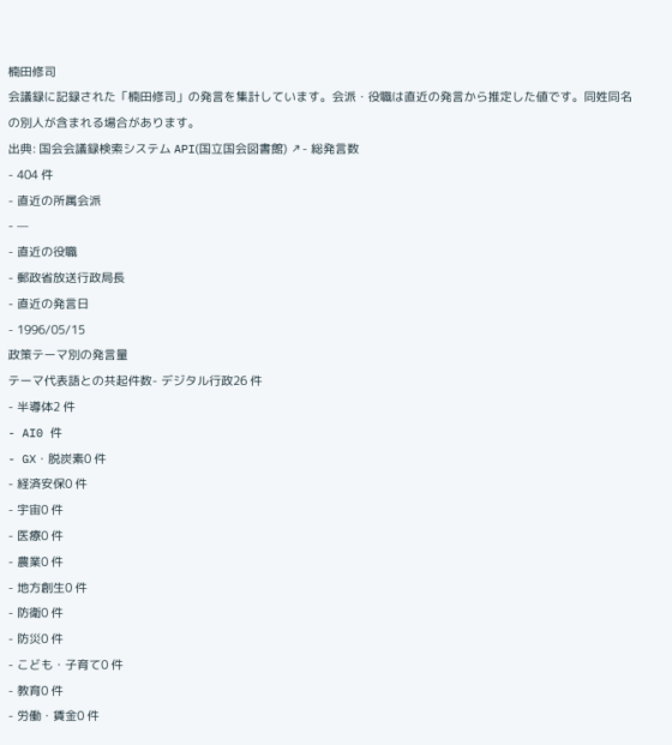楠田修司
会議録に記録された「楠田修司」の発言を集計しています。会派・役職は直近の発言から推定した値です。同姓同名の別人が含まれる場合があります。
出典: 国会会議録検索システム API(国立国会図書館) ↗- 総発言数
- 404 件
- 直近の所属会派
- —
- 直近の役職
- 郵政省放送行政局長
- 直近の発言日
- 1996/05/15
政策テーマ別の発言量
テーマ代表語との共起件数- デジタル行政26 件
- 半導体2 件
- AI0 件
- GX・脱炭素0 件
- 経済安保0 件
- 宇宙0 件
- 医療0 件
- 農業0 件
- 地方創生0 件
- 防衛0 件
- 防災0 件
- こども・子育て0 件
- 教育0 件
- 労働・賃金0 件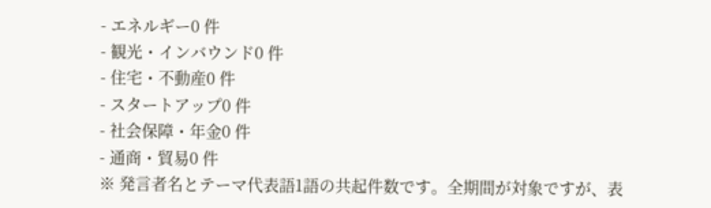- エネルギー0 件
- 観光・インバウンド0 件
- 住宅・不動産0 件
- スタートアップ0 件
- 社会保障・年金0 件
- 通商・貿易0 件
※ 発言者名とテーマ代表語1語の共起件数です。全期間が対象ですが、表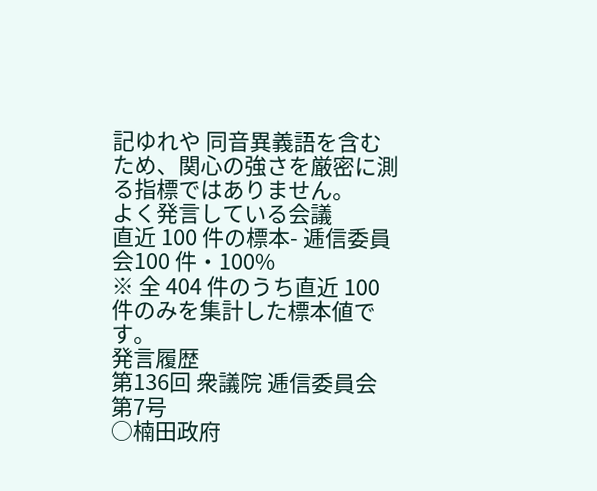記ゆれや 同音異義語を含むため、関心の強さを厳密に測る指標ではありません。
よく発言している会議
直近 100 件の標本- 逓信委員会100 件・100%
※ 全 404 件のうち直近 100 件のみを集計した標本値です。
発言履歴
第136回 衆議院 逓信委員会 第7号
○楠田政府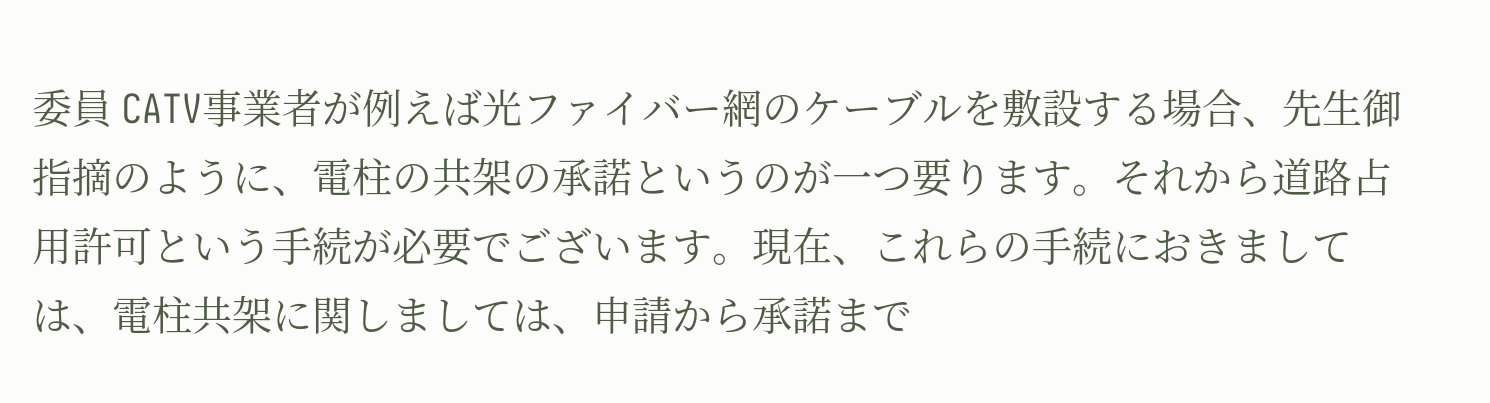委員 CATV事業者が例えば光ファイバー網のケーブルを敷設する場合、先生御指摘のように、電柱の共架の承諾というのが一つ要ります。それから道路占用許可という手続が必要でございます。現在、これらの手続におきましては、電柱共架に関しましては、申請から承諾まで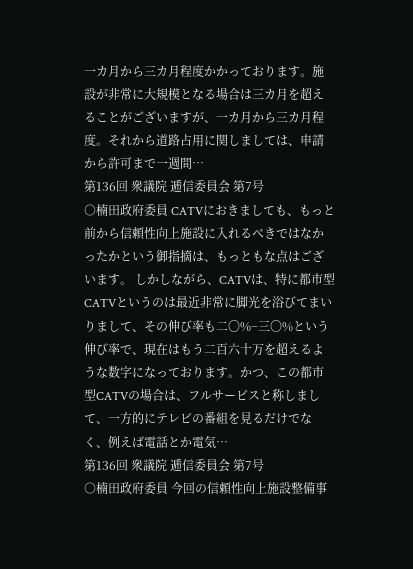一カ月から三カ月程度かかっております。施設が非常に大規模となる場合は三カ月を超えることがございますが、一カ月から三カ月程度。それから道路占用に関しましては、申請から許可まで一週間…
第136回 衆議院 逓信委員会 第7号
○楠田政府委員 CATVにおきましても、もっと前から信頼性向上施設に入れるべきではなかったかという御指摘は、もっともな点はございます。 しかしながら、CATVは、特に都市型CATVというのは最近非常に脚光を浴びてまいりまして、その伸び率も二〇%−三〇%という伸び率で、現在はもう二百六十万を超えるような数字になっております。かつ、この都市型CATVの場合は、フルサービスと称しまして、一方的にテレビの番組を見るだけでなく、例えば電話とか電気…
第136回 衆議院 逓信委員会 第7号
○楠田政府委員 今回の信頼性向上施設整備事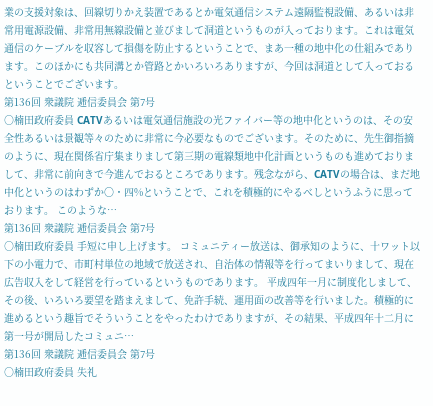業の支援対象は、回線切りかえ装置であるとか電気通信システム遠隔監視設備、あるいは非常用電源設備、非常用無線設備と並びまして洞道というものが入っております。これは電気通信のケーブルを収容して損傷を防止するということで、まあ一種の地中化の仕組みであります。このほかにも共同溝とか管路とかいろいろありますが、今回は洞道として入っておるということでございます。
第136回 衆議院 逓信委員会 第7号
○楠田政府委員 CATVあるいは電気通信施設の光ファイバー等の地中化というのは、その安全性あるいは景観等々のために非常に今必要なものでございます。そのために、先生御指摘のように、現在関係省庁集まりまして第三期の電線類地中化計画というものも進めておりまして、非常に前向きで今進んでおるところであります。残念ながら、CATVの場合は、まだ地中化というのはわずか〇・四%ということで、これを積極的にやるべしというふうに思っております。 このような…
第136回 衆議院 逓信委員会 第7号
○楠田政府委員 手短に申し上げます。 コミュニティー放送は、御承知のように、十ワット以下の小電力で、市町村単位の地域で放送され、自治体の情報等を行ってまいりまして、現在広告収入をして経営を行っているというものであります。 平成四年一月に制度化しまして、その後、いろいろ要望を踏まえまして、免許手続、運用面の改善等を行いました。積極的に進めるという趣旨でそういうことをやったわけでありますが、その結果、平成四年十二月に第一号が開局したコミュニ…
第136回 衆議院 逓信委員会 第7号
○楠田政府委員 失礼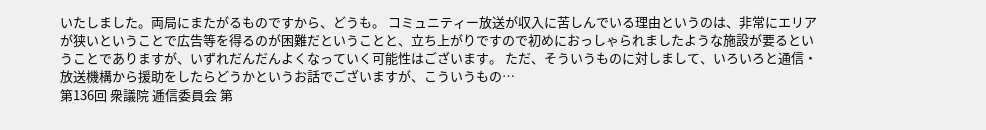いたしました。両局にまたがるものですから、どうも。 コミュニティー放送が収入に苦しんでいる理由というのは、非常にエリアが狭いということで広告等を得るのが困難だということと、立ち上がりですので初めにおっしゃられましたような施設が要るということでありますが、いずれだんだんよくなっていく可能性はございます。 ただ、そういうものに対しまして、いろいろと通信・放送機構から援助をしたらどうかというお話でございますが、こういうもの…
第136回 衆議院 逓信委員会 第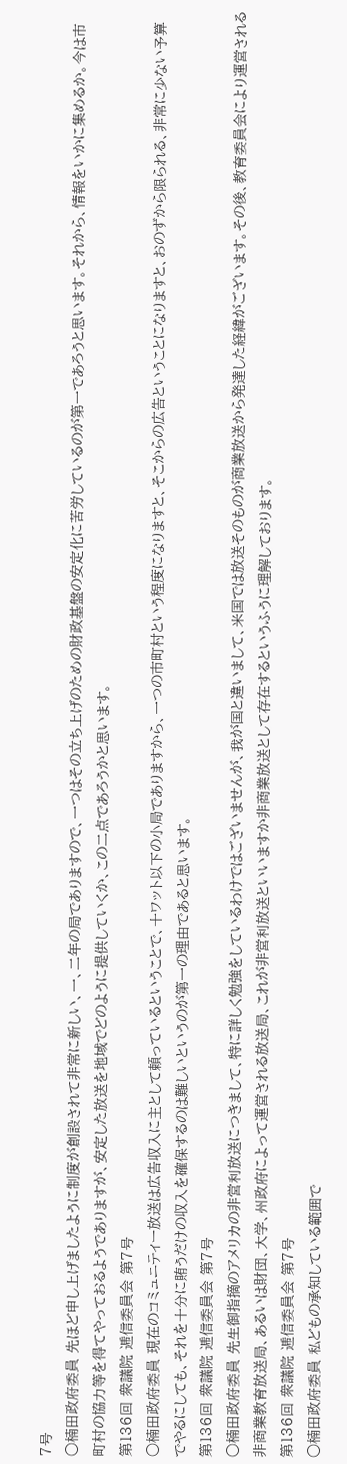7号
○楠田政府委員 先ほど申し上げましたように制度が創設されて非常に新しい、一、二年の局でありますので、一つはその立ち上げのための財政基盤の安定化に苦労しているのが第一であろうと思います。それから、情報をいかに集めるか。今は市町村の協力等を得てやっておるようでありますが、安定した放送を地域でどのように提供していくか、この二点であろうかと思います。
第136回 衆議院 逓信委員会 第7号
○楠田政府委員 現在のコミュニティー放送は広告収入に主として頼っているということで、十ワット以下の小局でありますから、一つの市町村という程度になりますと、そこからの広告ということになりますと、おのずから限られる、非常に少ない予算でやるにしても、それを十分に賄うだけの収入を確保するのは難しいというのが第一の理由であると思います。
第136回 衆議院 逓信委員会 第7号
○楠田政府委員 先生御指摘のアメリカの非営利放送につきまして、特に詳しく勉強をしているわけではございませんが、我が国と違いまして、米国では放送そのものが商業放送から発達した経緯がございます。その後、教育委員会により運営される非商業教育放送局、あるいは財団、大学、州政府によって運営される放送局、これが非営利放送といいますか非商業放送として存在するというふうに理解しております。
第136回 衆議院 逓信委員会 第7号
○楠田政府委員 私どもの承知している範囲で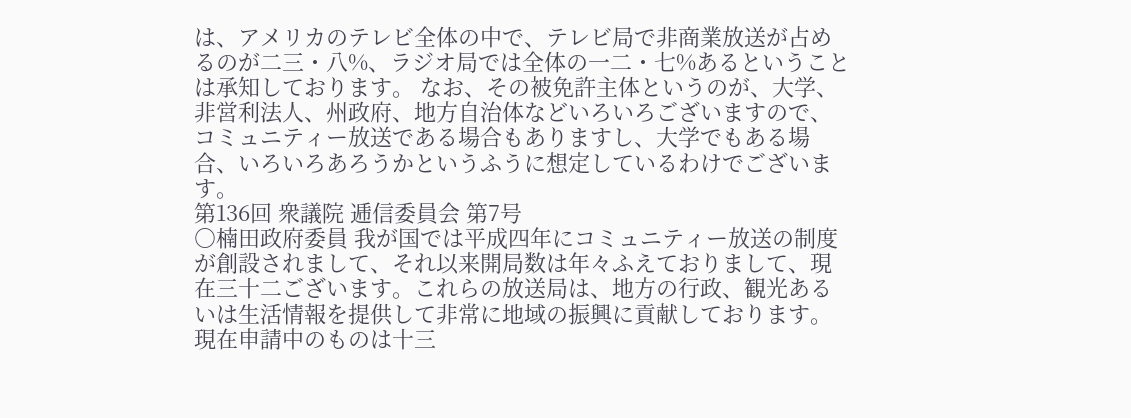は、アメリカのテレビ全体の中で、テレビ局で非商業放送が占めるのが二三・八%、ラジオ局では全体の一二・七%あるということは承知しております。 なお、その被免許主体というのが、大学、非営利法人、州政府、地方自治体などいろいろございますので、コミュニティー放送である場合もありますし、大学でもある場合、いろいろあろうかというふうに想定しているわけでございます。
第136回 衆議院 逓信委員会 第7号
○楠田政府委員 我が国では平成四年にコミュニティー放送の制度が創設されまして、それ以来開局数は年々ふえておりまして、現在三十二ございます。これらの放送局は、地方の行政、観光あるいは生活情報を提供して非常に地域の振興に貢献しております。現在申請中のものは十三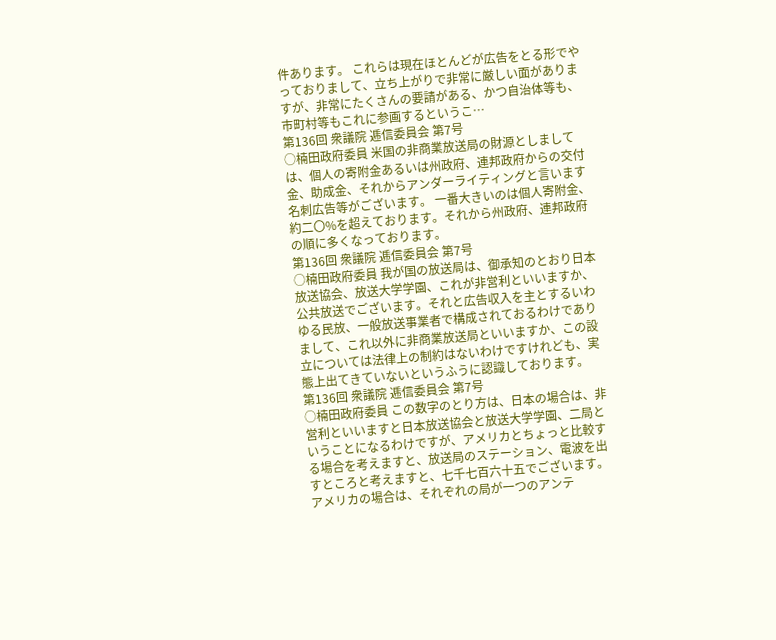件あります。 これらは現在ほとんどが広告をとる形でやっておりまして、立ち上がりで非常に厳しい面がありますが、非常にたくさんの要請がある、かつ自治体等も、市町村等もこれに参画するというこ…
第136回 衆議院 逓信委員会 第7号
○楠田政府委員 米国の非商業放送局の財源としましては、個人の寄附金あるいは州政府、連邦政府からの交付金、助成金、それからアンダーライティングと言います名刺広告等がございます。 一番大きいのは個人寄附金、約二〇%を超えております。それから州政府、連邦政府の順に多くなっております。
第136回 衆議院 逓信委員会 第7号
○楠田政府委員 我が国の放送局は、御承知のとおり日本放送協会、放送大学学園、これが非営利といいますか、公共放送でございます。それと広告収入を主とするいわゆる民放、一般放送事業者で構成されておるわけでありまして、これ以外に非商業放送局といいますか、この設立については法律上の制約はないわけですけれども、実態上出てきていないというふうに認識しております。
第136回 衆議院 逓信委員会 第7号
○楠田政府委員 この数字のとり方は、日本の場合は、非営利といいますと日本放送協会と放送大学学園、二局ということになるわけですが、アメリカとちょっと比較する場合を考えますと、放送局のステーション、電波を出すところと考えますと、七千七百六十五でございます。アメリカの場合は、それぞれの局が一つのアンテ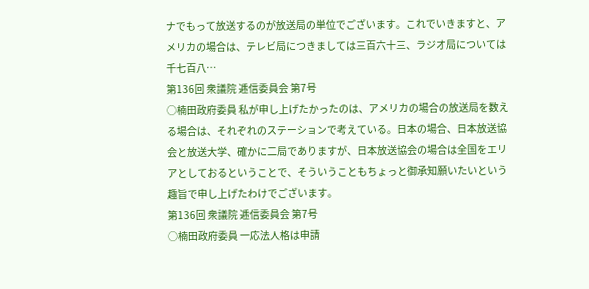ナでもって放送するのが放送局の単位でございます。これでいきますと、アメリカの場合は、テレビ局につきましては三百六十三、ラジオ局については千七百八…
第136回 衆議院 逓信委員会 第7号
○楠田政府委員 私が申し上げたかったのは、アメリカの場合の放送局を数える場合は、それぞれのステーションで考えている。日本の場合、日本放送協会と放送大学、確かに二局でありますが、日本放送協会の場合は全国をエリアとしておるということで、そういうこともちょっと御承知願いたいという趣旨で申し上げたわけでございます。
第136回 衆議院 逓信委員会 第7号
○楠田政府委員 一応法人格は申請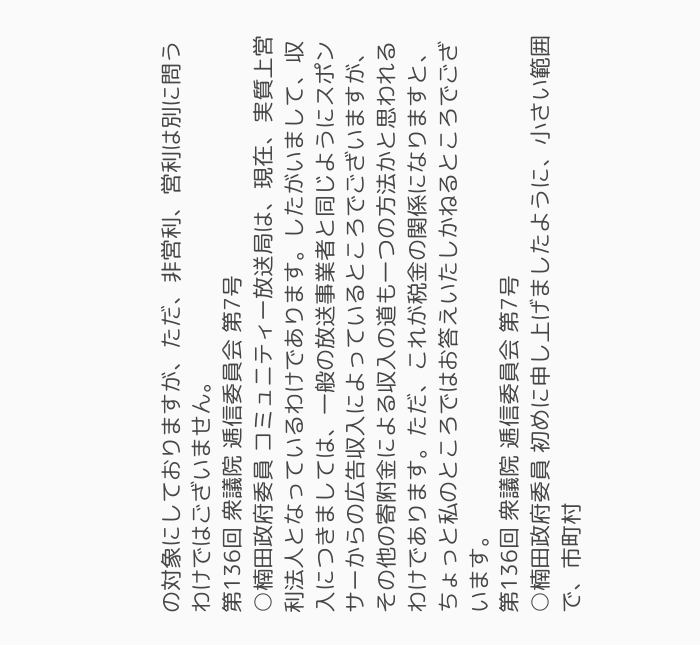の対象にしておりますが、ただ、非営利、営利は別に問うわけではございません。
第136回 衆議院 逓信委員会 第7号
○楠田政府委員 コミュニティー放送局は、現在、実質上営利法人となっているわけであります。したがいまして、収入につきましては、一般の放送事業者と同じようにスポンサーからの広告収入によっているところでございますが、その他の寄附金による収入の道も一つの方法かと思われるわけであります。ただ、これが税金の関係になりますと、ちょっと私のところではお答えいたしかねるところでございます。
第136回 衆議院 逓信委員会 第7号
○楠田政府委員 初めに申し上げましたように、小さい範囲で、市町村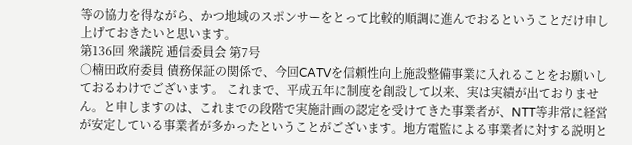等の協力を得ながら、かつ地域のスポンサーをとって比較的順調に進んでおるということだけ申し上げておきたいと思います。
第136回 衆議院 逓信委員会 第7号
○楠田政府委員 債務保証の関係で、今回CATVを信頼性向上施設整備事業に入れることをお願いしておるわけでございます。 これまで、平成五年に制度を創設して以来、実は実績が出ておりません。と申しますのは、これまでの段階で実施計画の認定を受けてきた事業者が、NTT等非常に経営が安定している事業者が多かったということがございます。地方電監による事業者に対する説明と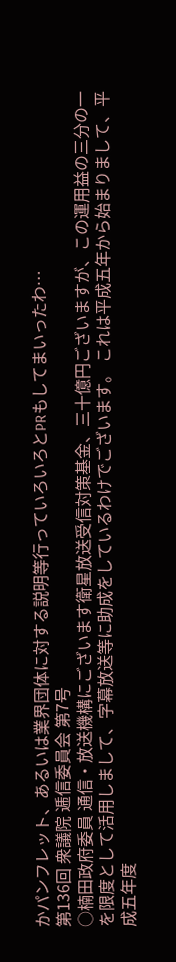かパンフレット、あるいは業界団体に対する説明等行っていろいろとPRもしてまいったわ…
第136回 衆議院 逓信委員会 第7号
○楠田政府委員 通信・放送機構にございます衛星放送受信対策基金、三十億円ございますが、この運用益の三分の一を限度として活用しまして、字幕放送等に助成をしているわけでございます。 これは平成五年から始まりまして、平成五年度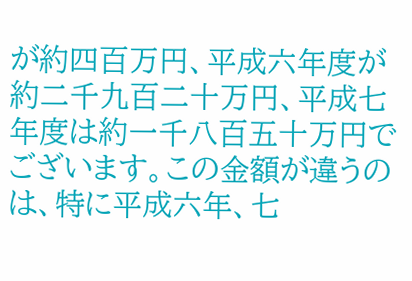が約四百万円、平成六年度が約二千九百二十万円、平成七年度は約一千八百五十万円でございます。この金額が違うのは、特に平成六年、七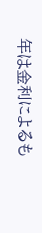年は金利によるも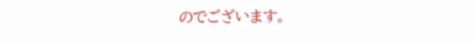のでございます。